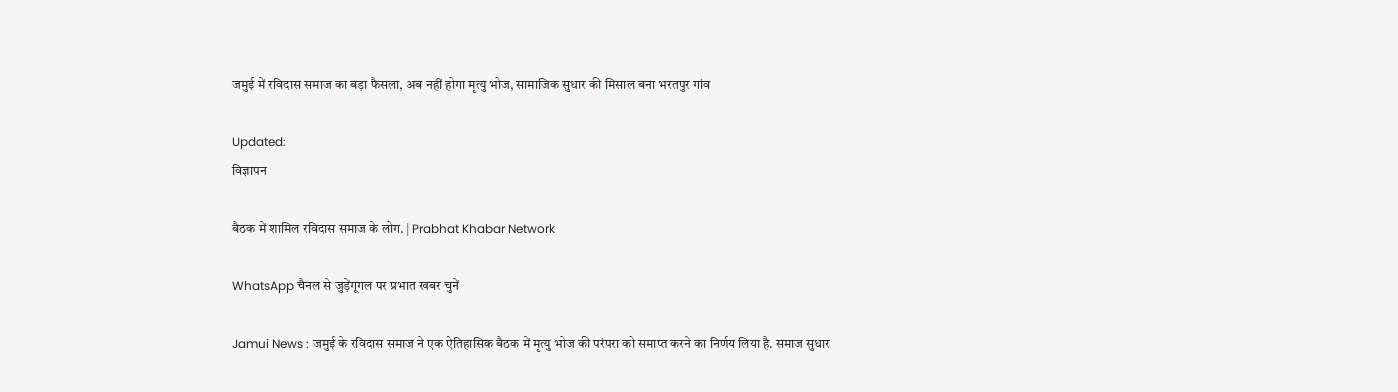जमुई में रविदास समाज का बड़ा फैसला, अब नहीं होगा मृत्यु भोज, सामाजिक सुधार की मिसाल बना भरतपुर गांव

Updated:
विज्ञापन

बैठक में शामिल रविदास समाज के लोग. | Prabhat Khabar Network

WhatsApp चैनल से जुड़ेंगूगल पर प्रभात खबर चुनें

Jamui News : जमुई के रविदास समाज ने एक ऐतिहासिक बैठक में मृत्यु भोज की परंपरा को समाप्त करने का निर्णय लिया है. समाज सुधार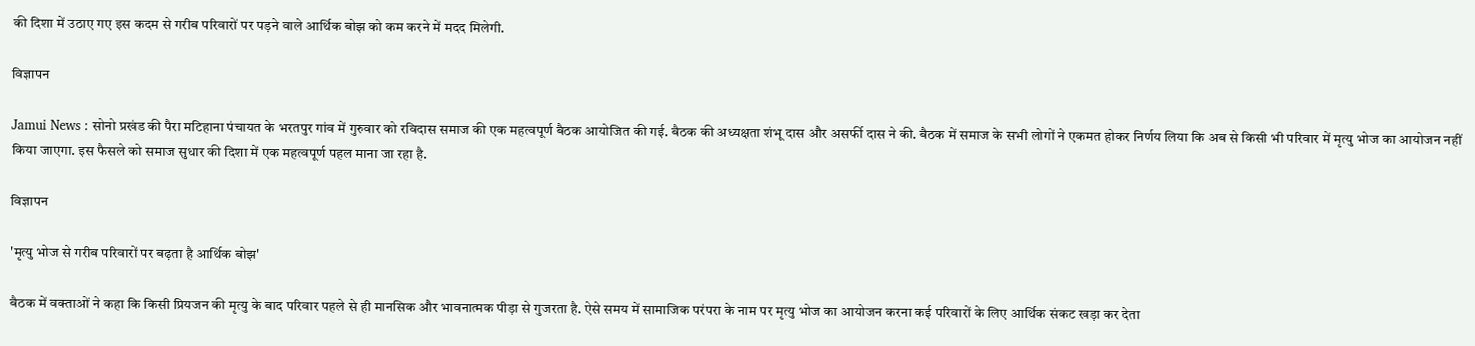की दिशा में उठाए गए इस कदम से गरीब परिवारों पर पड़ने वाले आर्थिक बोझ को कम करने में मदद मिलेगी.

विज्ञापन

Jamui News : सोनो प्रखंड की पैरा मटिहाना पंचायत के भरतपुर गांव में गुरुवार को रविदास समाज की एक महत्वपूर्ण बैठक आयोजित की गई. बैठक की अध्यक्षता शंभू दास और असर्फी दास ने की. बैठक में समाज के सभी लोगों ने एकमत होकर निर्णय लिया कि अब से किसी भी परिवार में मृत्यु भोज का आयोजन नहीं किया जाएगा. इस फैसले को समाज सुधार की दिशा में एक महत्वपूर्ण पहल माना जा रहा है.

विज्ञापन

'मृत्यु भोज से गरीब परिवारों पर बढ़ता है आर्थिक बोझ'

बैठक में वक्ताओं ने कहा कि किसी प्रियजन की मृत्यु के बाद परिवार पहले से ही मानसिक और भावनात्मक पीड़ा से गुजरता है. ऐसे समय में सामाजिक परंपरा के नाम पर मृत्यु भोज का आयोजन करना कई परिवारों के लिए आर्थिक संकट खड़ा कर देता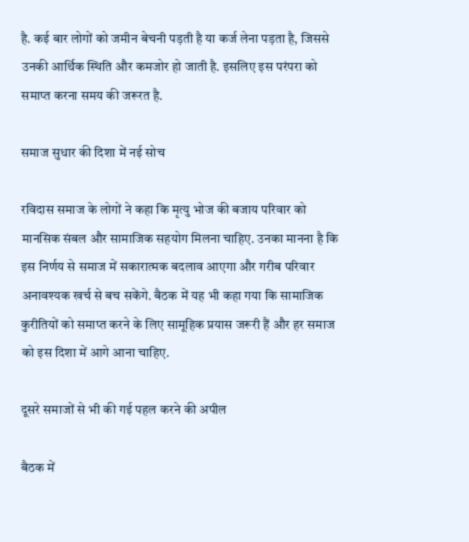है. कई बार लोगों को जमीन बेचनी पड़ती है या कर्ज लेना पड़ता है, जिससे उनकी आर्थिक स्थिति और कमजोर हो जाती है. इसलिए इस परंपरा को समाप्त करना समय की जरूरत है.

समाज सुधार की दिशा में नई सोच

रविदास समाज के लोगों ने कहा कि मृत्यु भोज की बजाय परिवार को मानसिक संबल और सामाजिक सहयोग मिलना चाहिए. उनका मानना है कि इस निर्णय से समाज में सकारात्मक बदलाव आएगा और गरीब परिवार अनावश्यक खर्च से बच सकेंगे. बैठक में यह भी कहा गया कि सामाजिक कुरीतियों को समाप्त करने के लिए सामूहिक प्रयास जरूरी हैं और हर समाज को इस दिशा में आगे आना चाहिए.

दूसरे समाजों से भी की गई पहल करने की अपील

बैठक में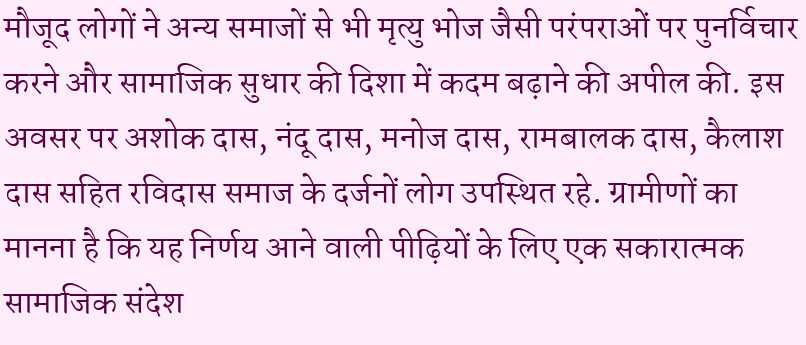मौजूद लोगों ने अन्य समाजों से भी मृत्यु भोज जैसी परंपराओं पर पुनर्विचार करने और सामाजिक सुधार की दिशा में कदम बढ़ाने की अपील की. इस अवसर पर अशोक दास, नंदू दास, मनोज दास, रामबालक दास, कैलाश दास सहित रविदास समाज के दर्जनों लोग उपस्थित रहे. ग्रामीणों का मानना है कि यह निर्णय आने वाली पीढ़ियों के लिए एक सकारात्मक सामाजिक संदेश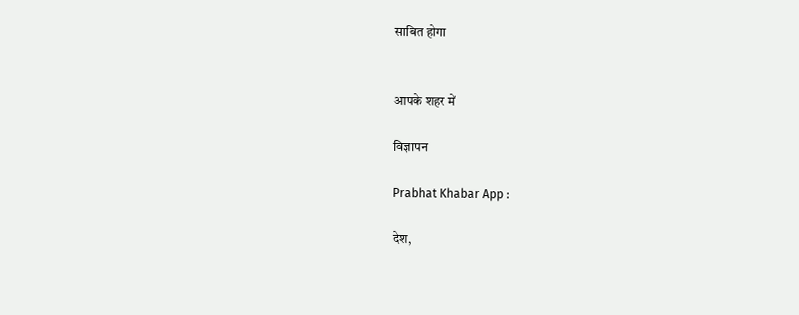साबित होगा


आपके शहर में

विज्ञापन

Prabhat Khabar App :

देश,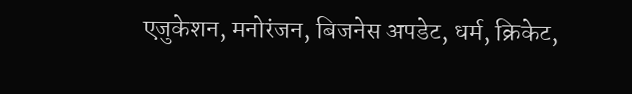एजुकेशन, मनोरंजन, बिजनेस अपडेट, धर्म, क्रिकेट,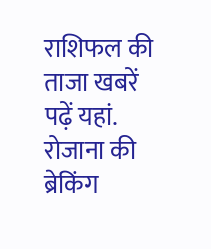राशिफल की ताजा खबरें पढ़ें यहां. रोजाना की ब्रेकिंग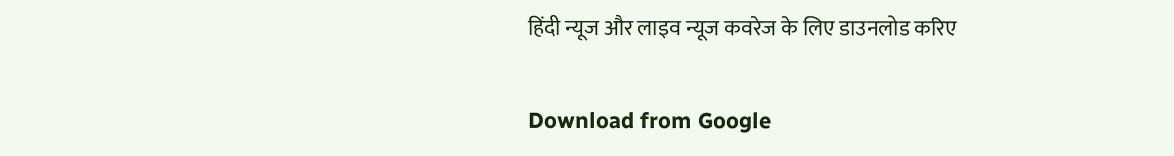हिंदी न्यूज और लाइव न्यूज कवरेज के लिए डाउनलोड करिए

Download from Google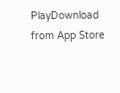PlayDownload from App Store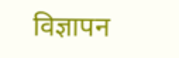विज्ञापन